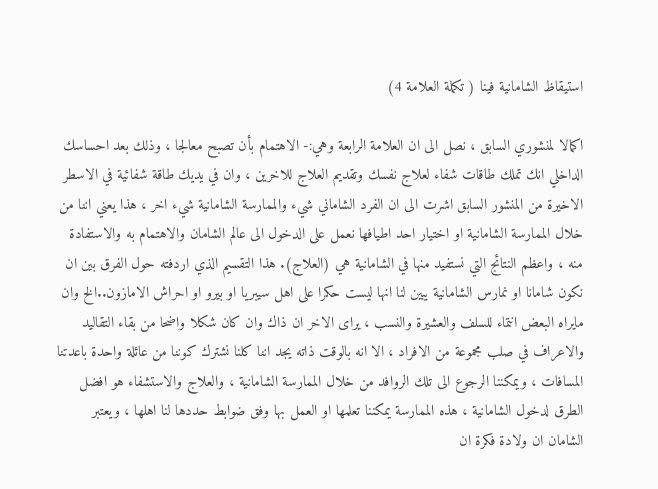استيقاظ الشامانية فينا ( تكملة العلامة 4)

اكمالا لمنشوري السابق ، نصل الى ان العلامة الرابعة وهي:- الاهتمام بأن تصبح معالجا ، وذلك بعد احساسك الداخلي انك تملك طاقات شفاء لعلاج نفسك وتقديم العلاج للاخرين ، وان في يديك طاقة شفائية في الاسطر الاخيرة من المنشور السابق اشرت الى ان الفرد الشاماني شيء والممارسة الشامانية شيء اخر ، هذا يعني اننا من خلال الممارسة الشامانية او اختيار احد اطيافها نعمل على الدخول الى عالم الشامان والاهتمام به والاستفادة منه ، واعظم النتائج التي نستفيد منها في الشامانية هي (العلاج). هذا التقسيم الذي اردفته حول الفرق بين ان نكون شامانا او نمارس الشامانية يبين لنا انها ليست حكرا على اهل سيبريا او بيرو او احراش الامازون..الخ وان مايراه البعض انتماء للسلف والعشيرة والنسب ، يراى الاخر ان ذاك وان كان شكلا واضحا من بقاء التقاليد والاعراف في صلب مجموعة من الافراد ، الا انه بالوقت ذاته يجد اننا كلنا نشترك كوننا من عائلة واحدة باعدتنا المسافات ، ويمكننا الرجوع الى تلك الروافد من خلال الممارسة الشامانية ، والعلاج والاستشفاء هو افضل الطرق لدخول الشامانية ، هذه الممارسة يمكننا تعلمها او العمل بها وفق ضوابط حددها لنا اهلها ، ويعتبر الشامان ان ولادة فكرة ان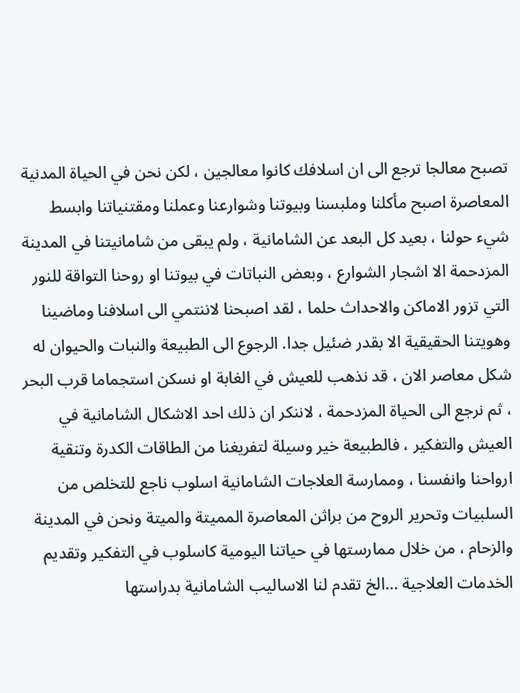تصبح معالجا ترجع الى ان اسلافك كانوا معالجين ، لكن نحن في الحياة المدنية المعاصرة اصبح مأكلنا وملبسنا وبيوتنا وشوارعنا وعملنا ومقتنياتنا وابسط شيء حولنا ، بعيد كل البعد عن الشامانية ، ولم يبقى من شامانيتنا في المدينة المزدحمة الا اشجار الشوارع ، وبعض النباتات في بيوتنا او روحنا التواقة للنور التي تزور الاماكن والاحداث حلما ، لقد اصبحنا لاننتمي الى اسلافنا وماضينا وهويتنا الحقيقية الا بقدر ضئيل جدا. الرجوع الى الطبيعة والنبات والحيوان له شكل معاصر الان ، قد نذهب للعيش في الغابة او نسكن استجماما قرب البحر ، ثم نرجع الى الحياة المزدحمة ، لاننكر ان ذلك احد الاشكال الشامانية في العيش والتفكير ، فالطبيعة خير وسيلة لتفريغنا من الطاقات الكدرة وتنقية ارواحنا وانفسنا ، وممارسة العلاجات الشامانية اسلوب ناجع للتخلص من السلبيات وتحرير الروح من براثن المعاصرة المميتة والميتة ونحن في المدينة والزحام ، من خلال ممارستها في حياتنا اليومية كاسلوب في التفكير وتقديم الخدمات العلاجية …الخ تقدم لنا الاساليب الشامانية بدراستها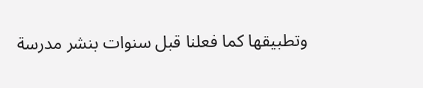وتطبيقها كما فعلنا قبل سنوات بنشر مدرسة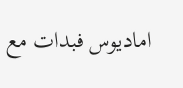اماديوس فبدات مع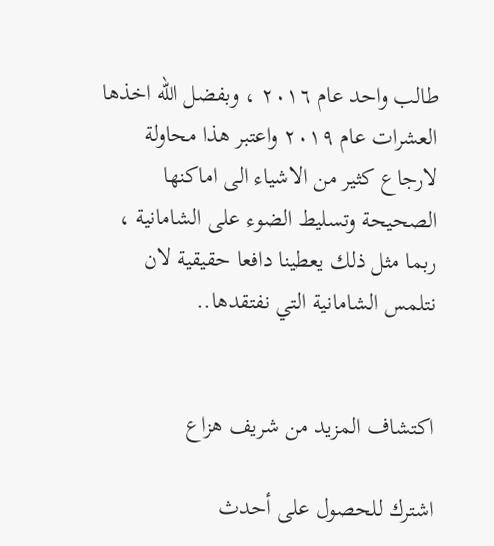طالب واحد عام ٢٠١٦ ، وبفضل الله اخذها العشرات عام ٢٠١٩ واعتبر هذا محاولة لارجاع كثير من الاشياء الى اماكنها الصحيحة وتسليط الضوء على الشامانية ، ربما مثل ذلك يعطينا دافعا حقيقية لان نتلمس الشامانية التي نفتقدها..


اكتشاف المزيد من شريف هزاع

اشترك للحصول على أحدث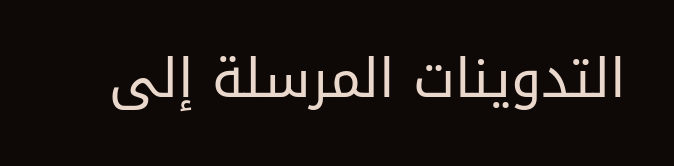التدوينات المرسلة إلى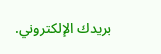بريدك الإلكتروني.